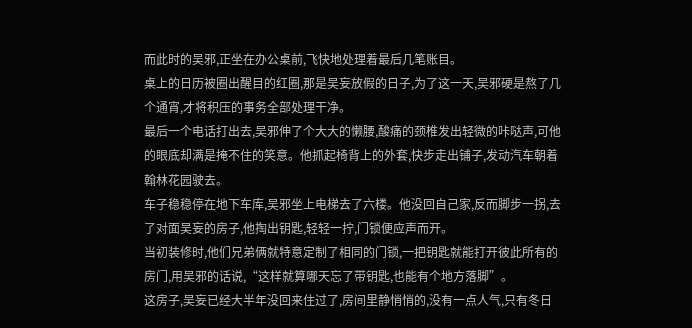而此时的吴邪,正坐在办公桌前,飞快地处理着最后几笔账目。
桌上的日历被圈出醒目的红圈,那是吴妄放假的日子,为了这一天,吴邪硬是熬了几个通宵,才将积压的事务全部处理干净。
最后一个电话打出去,吴邪伸了个大大的懒腰,酸痛的颈椎发出轻微的咔哒声,可他的眼底却满是掩不住的笑意。他抓起椅背上的外套,快步走出铺子,发动汽车朝着翰林花园驶去。
车子稳稳停在地下车库,吴邪坐上电梯去了六楼。他没回自己家,反而脚步一拐,去了对面吴妄的房子,他掏出钥匙,轻轻一拧,门锁便应声而开。
当初装修时,他们兄弟俩就特意定制了相同的门锁,一把钥匙就能打开彼此所有的房门,用吴邪的话说,“这样就算哪天忘了带钥匙,也能有个地方落脚”。
这房子,吴妄已经大半年没回来住过了,房间里静悄悄的,没有一点人气,只有冬日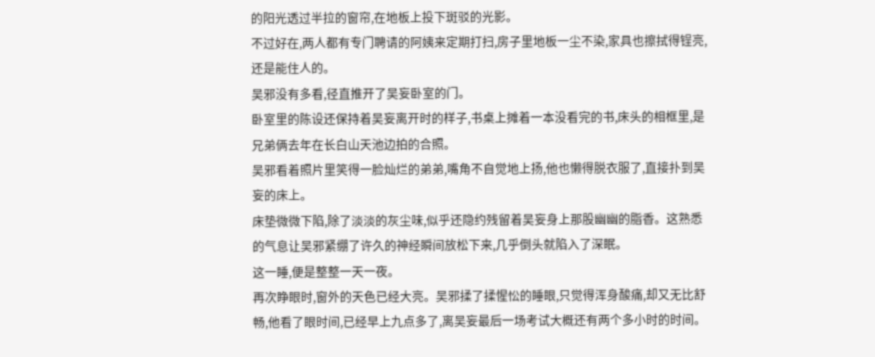的阳光透过半拉的窗帘,在地板上投下斑驳的光影。
不过好在,两人都有专门聘请的阿姨来定期打扫,房子里地板一尘不染,家具也擦拭得锃亮,还是能住人的。
吴邪没有多看,径直推开了吴妄卧室的门。
卧室里的陈设还保持着吴妄离开时的样子,书桌上摊着一本没看完的书,床头的相框里,是兄弟俩去年在长白山天池边拍的合照。
吴邪看着照片里笑得一脸灿烂的弟弟,嘴角不自觉地上扬,他也懒得脱衣服了,直接扑到吴妄的床上。
床垫微微下陷,除了淡淡的灰尘味,似乎还隐约残留着吴妄身上那股幽幽的脂香。这熟悉的气息让吴邪紧绷了许久的神经瞬间放松下来,几乎倒头就陷入了深眠。
这一睡,便是整整一天一夜。
再次睁眼时,窗外的天色已经大亮。吴邪揉了揉惺忪的睡眼,只觉得浑身酸痛,却又无比舒畅,他看了眼时间,已经早上九点多了,离吴妄最后一场考试大概还有两个多小时的时间。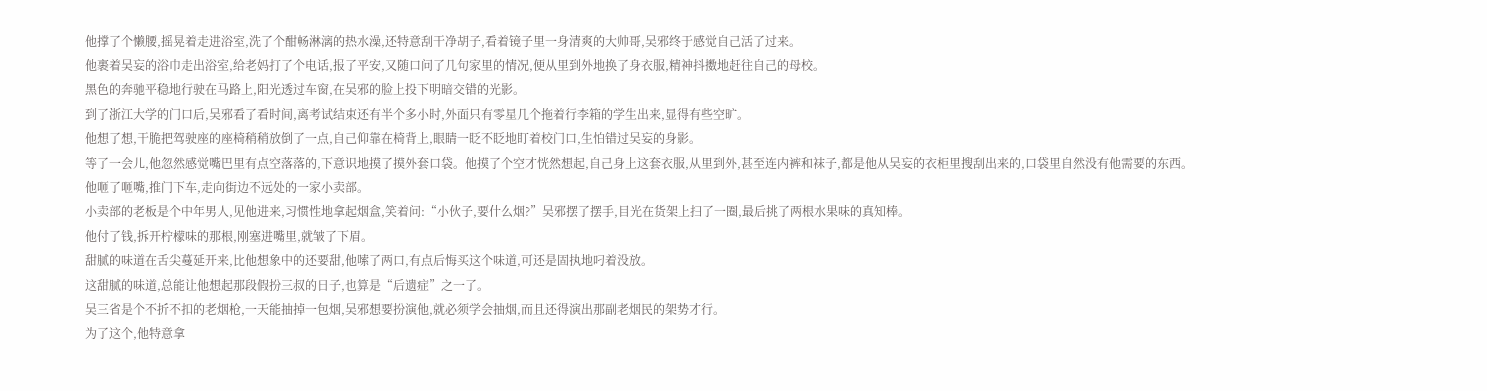他撑了个懒腰,摇晃着走进浴室,洗了个酣畅淋漓的热水澡,还特意刮干净胡子,看着镜子里一身清爽的大帅哥,吴邪终于感觉自己活了过来。
他裹着吴妄的浴巾走出浴室,给老妈打了个电话,报了平安,又随口问了几句家里的情况,便从里到外地换了身衣服,精神抖擞地赶往自己的母校。
黑色的奔驰平稳地行驶在马路上,阳光透过车窗,在吴邪的脸上投下明暗交错的光影。
到了浙江大学的门口后,吴邪看了看时间,离考试结束还有半个多小时,外面只有零星几个拖着行李箱的学生出来,显得有些空旷。
他想了想,干脆把驾驶座的座椅稍稍放倒了一点,自己仰靠在椅背上,眼睛一眨不眨地盯着校门口,生怕错过吴妄的身影。
等了一会儿,他忽然感觉嘴巴里有点空落落的,下意识地摸了摸外套口袋。他摸了个空才恍然想起,自己身上这套衣服,从里到外,甚至连内裤和袜子,都是他从吴妄的衣柜里搜刮出来的,口袋里自然没有他需要的东西。
他咂了咂嘴,推门下车,走向街边不远处的一家小卖部。
小卖部的老板是个中年男人,见他进来,习惯性地拿起烟盒,笑着问:“小伙子,要什么烟?”吴邪摆了摆手,目光在货架上扫了一圈,最后挑了两根水果味的真知棒。
他付了钱,拆开柠檬味的那根,刚塞进嘴里,就皱了下眉。
甜腻的味道在舌尖蔓延开来,比他想象中的还要甜,他嗦了两口,有点后悔买这个味道,可还是固执地叼着没放。
这甜腻的味道,总能让他想起那段假扮三叔的日子,也算是“后遗症”之一了。
吴三省是个不折不扣的老烟枪,一天能抽掉一包烟,吴邪想要扮演他,就必须学会抽烟,而且还得演出那副老烟民的架势才行。
为了这个,他特意拿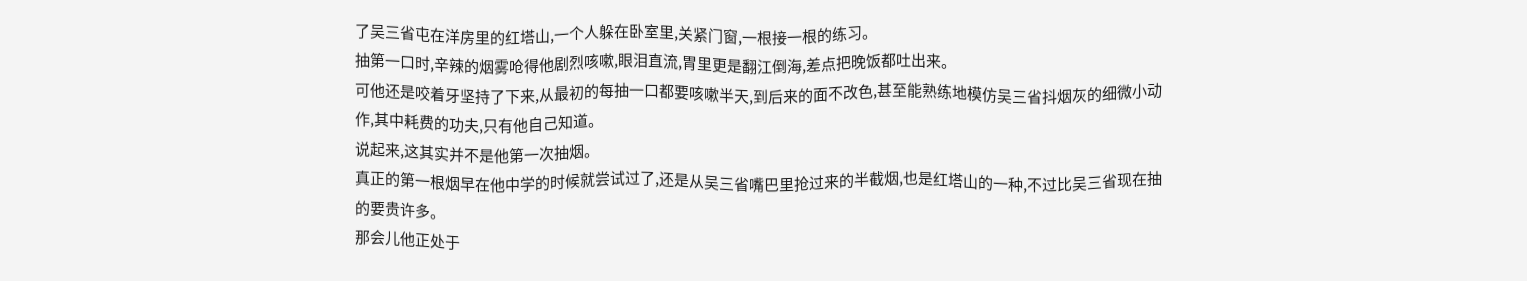了吴三省屯在洋房里的红塔山,一个人躲在卧室里,关紧门窗,一根接一根的练习。
抽第一口时,辛辣的烟雾呛得他剧烈咳嗽,眼泪直流,胃里更是翻江倒海,差点把晚饭都吐出来。
可他还是咬着牙坚持了下来,从最初的每抽一口都要咳嗽半天,到后来的面不改色,甚至能熟练地模仿吴三省抖烟灰的细微小动作,其中耗费的功夫,只有他自己知道。
说起来,这其实并不是他第一次抽烟。
真正的第一根烟早在他中学的时候就尝试过了,还是从吴三省嘴巴里抢过来的半截烟,也是红塔山的一种,不过比吴三省现在抽的要贵许多。
那会儿他正处于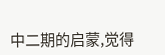中二期的启蒙,觉得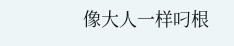像大人一样叼根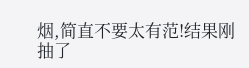烟,简直不要太有范!结果刚抽了